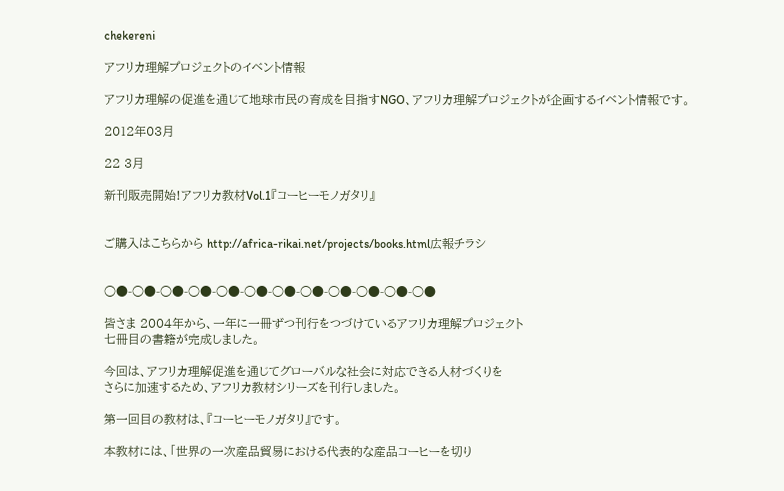chekereni

アフリカ理解プロジェクトのイベント情報

アフリカ理解の促進を通じて地球市民の育成を目指すNGO、アフリカ理解プロジェクトが企画するイベント情報です。

2012年03月

22 3月

新刊販売開始!アフリカ教材Vol.1『コーヒーモノガタリ』


ご購入はこちらから http://africa-rikai.net/projects/books.html広報チラシ


○●-○●-○●-○●-○●-○●-○●-○●-○●-○●-○●-○●

皆さま 2004年から、一年に一冊ずつ刊行をつづけているアフリカ理解プロジェクト
七冊目の書籍が完成しました。

今回は、アフリカ理解促進を通じてグローバルな社会に対応できる人材づくりを
さらに加速するため、アフリカ教材シリーズを刊行しました。

第一回目の教材は、『コーヒーモノガタリ』です。

本教材には、「世界の一次産品貿易における代表的な産品コーヒーを切り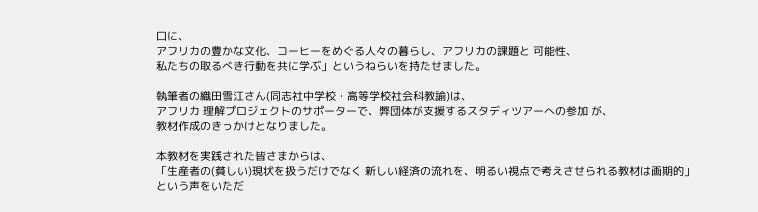口に、
アフリカの豊かな文化、コーヒーをめぐる人々の暮らし、アフリカの課題と 可能性、
私たちの取るべき行動を共に学ぶ」というねらいを持たせました。

執筆者の織田雪江さん(同志社中学校・高等学校社会科教諭)は、
アフリカ 理解プロジェクトのサポーターで、弊団体が支援するスタディツアーへの参加 が、
教材作成のきっかけとなりました。

本教材を実践された皆さまからは、
「生産者の(貧しい)現状を扱うだけでなく 新しい経済の流れを、明るい視点で考えさせられる教材は画期的」
という声をいただ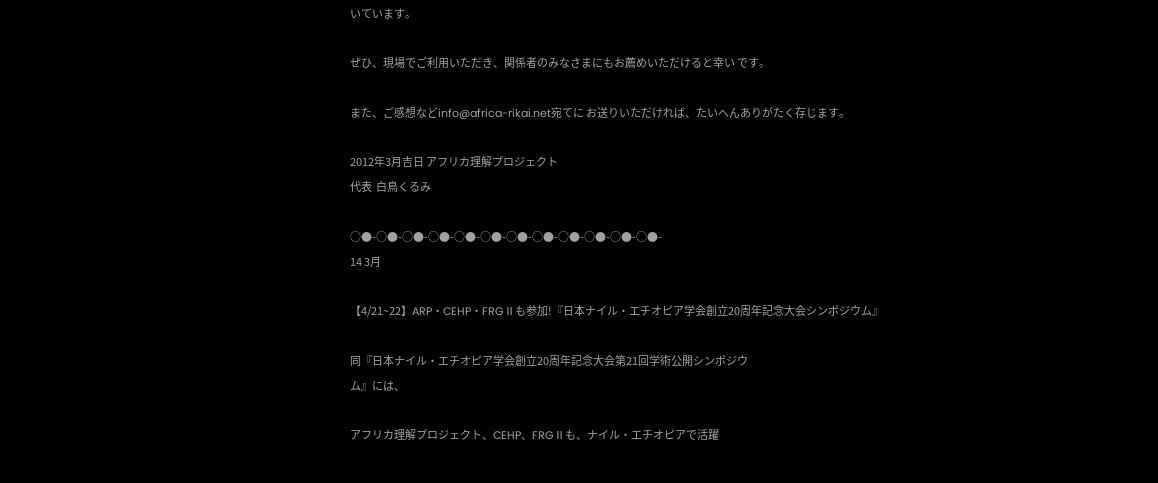いています。

ぜひ、現場でご利用いただき、関係者のみなさまにもお薦めいただけると幸い です。

また、ご感想などinfo@africa-rikai.net宛てに お送りいただければ、たいへんありがたく存じます。

2012年3月吉日 アフリカ理解プロジェクト
代表  白鳥くるみ

○●-○●-○●-○●-○●-○●-○●-○●-○●-○●-○●-○●-
14 3月

【4/21~22】ARP・CEHP・FRGⅡも参加!『日本ナイル・エチオピア学会創立20周年記念大会シンポジウム』

同『日本ナイル・エチオピア学会創立20周年記念大会第21回学術公開シンポジウ
ム』には、

アフリカ理解プロジェクト、CEHP、FRGⅡも、ナイル・エチオピアで活躍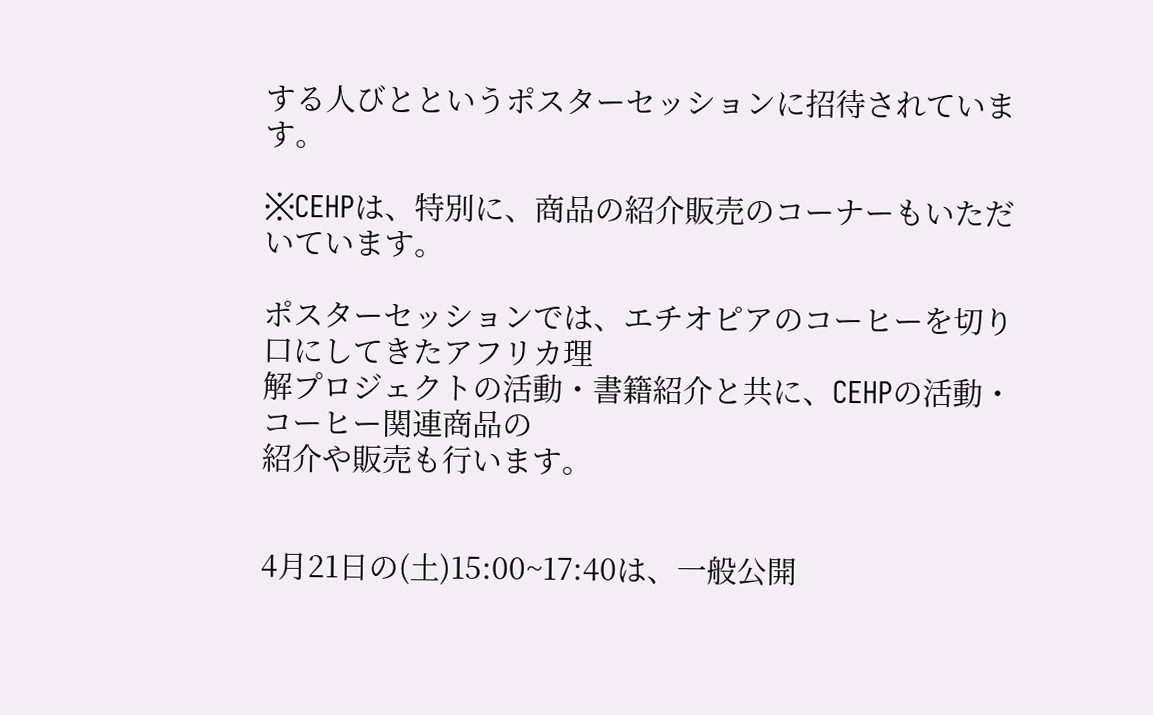する人びとというポスターセッションに招待されています。

※CEHPは、特別に、商品の紹介販売のコーナーもいただいています。

ポスターセッションでは、エチオピアのコーヒーを切り口にしてきたアフリカ理
解プロジェクトの活動・書籍紹介と共に、CEHPの活動・コーヒー関連商品の
紹介や販売も行います。


4月21日の(土)15:00~17:40は、一般公開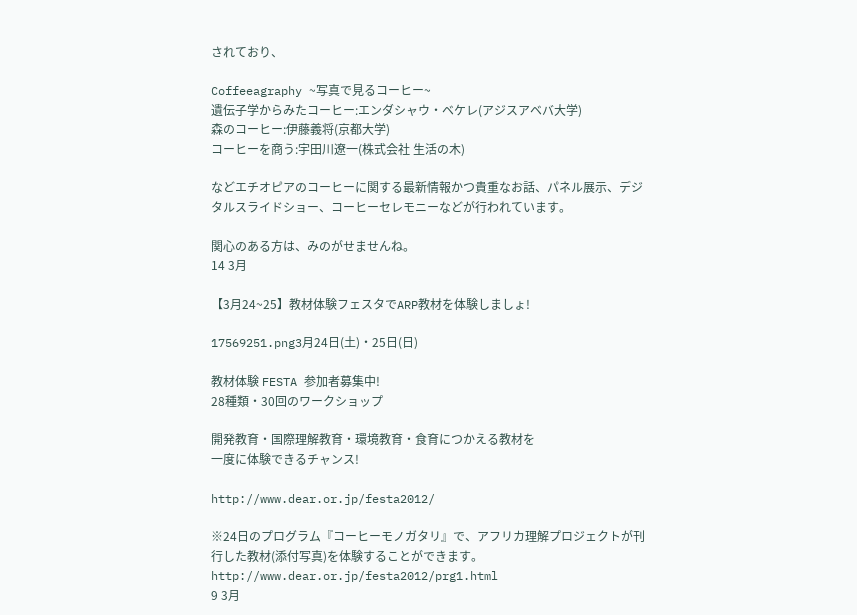されており、

Coffeeagraphy ~写真で見るコーヒー~
遺伝子学からみたコーヒー:エンダシャウ・ベケレ(アジスアベバ大学)
森のコーヒー:伊藤義将(京都大学)
コーヒーを商う:宇田川遼一(株式会社 生活の木)

などエチオピアのコーヒーに関する最新情報かつ貴重なお話、パネル展示、デジ
タルスライドショー、コーヒーセレモニーなどが行われています。

関心のある方は、みのがせませんね。
14 3月

【3月24~25】教材体験フェスタでARP教材を体験しましょ!

17569251.png3月24日(土)・25日(日)

教材体験 FESTA 参加者募集中!
28種類・30回のワークショップ

開発教育・国際理解教育・環境教育・食育につかえる教材を
一度に体験できるチャンス!

http://www.dear.or.jp/festa2012/

※24日のプログラム『コーヒーモノガタリ』で、アフリカ理解プロジェクトが刊
行した教材(添付写真)を体験することができます。
http://www.dear.or.jp/festa2012/prg1.html
9 3月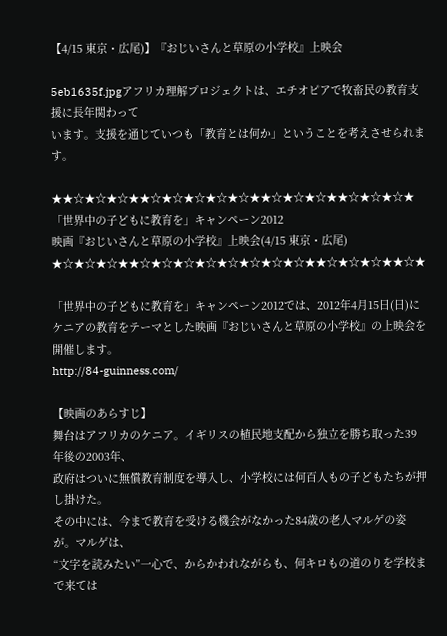【4/15 東京・広尾)】『おじいさんと草原の小学校』上映会

5eb1635f.jpgアフリカ理解プロジェクトは、エチオピアで牧畜民の教育支援に長年関わって
います。支援を通じていつも「教育とは何か」ということを考えさせられます。

★★☆★☆★☆★★☆★☆★☆★☆★☆★★☆★☆★☆★★☆★☆★☆★
「世界中の子どもに教育を」キャンペーン2012
映画『おじいさんと草原の小学校』上映会(4/15 東京・広尾)
★☆★☆★☆★★☆★☆★☆★☆★☆★☆★☆★☆★★☆★☆★☆★★☆★

「世界中の子どもに教育を」キャンペーン2012では、2012年4月15日(日)に
ケニアの教育をテーマとした映画『おじいさんと草原の小学校』の上映会を開催します。
http://84-guinness.com/

【映画のあらすじ】
舞台はアフリカのケニア。イギリスの植民地支配から独立を勝ち取った39年後の2003年、
政府はついに無償教育制度を導入し、小学校には何百人もの子どもたちが押し掛けた。
その中には、今まで教育を受ける機会がなかった84歳の老人マルゲの姿が。マルゲは、
“文字を読みたい”一心で、からかわれながらも、何キロもの道のりを学校まで来ては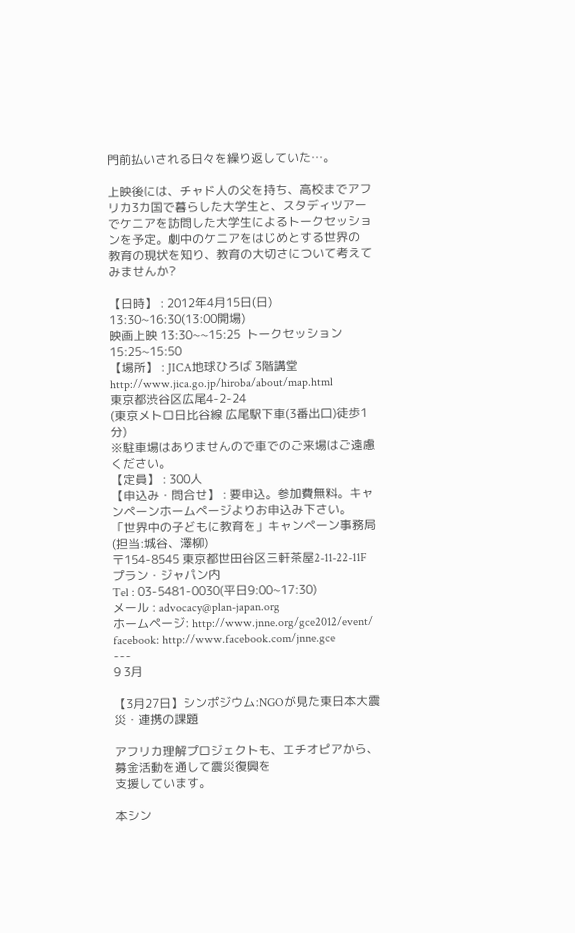門前払いされる日々を繰り返していた…。

上映後には、チャド人の父を持ち、高校までアフリカ3カ国で暮らした大学生と、スタディツアー
でケニアを訪問した大学生によるトークセッションを予定。劇中のケニアをはじめとする世界の
教育の現状を知り、教育の大切さについて考えてみませんか?

【日時】 : 2012年4月15日(日) 13:30~16:30(13:00開場)
映画上映 13:30~~15:25  トークセッション 15:25~15:50
【場所】 : JICA地球ひろば 3階講堂
http://www.jica.go.jp/hiroba/about/map.html
東京都渋谷区広尾4-2-24
(東京メトロ日比谷線 広尾駅下車(3番出口)徒歩1分)
※駐車場はありませんので車でのご来場はご遠慮ください。
【定員】 : 300人
【申込み・問合せ】 : 要申込。参加費無料。キャンペーンホームページよりお申込み下さい。
「世界中の子どもに教育を」キャンペーン事務局 (担当:城谷、澤柳)
〒154-8545 東京都世田谷区三軒茶屋2-11-22-11F  プラン・ジャパン内
Tel : 03-5481-0030(平日9:00~17:30)
メール : advocacy@plan-japan.org
ホームページ: http://www.jnne.org/gce2012/event/
facebook: http://www.facebook.com/jnne.gce
---
9 3月

【3月27日】シンポジウム:NGOが見た東日本大震災・連携の課題

アフリカ理解プロジェクトも、エチオピアから、募金活動を通して震災復興を
支援しています。

本シン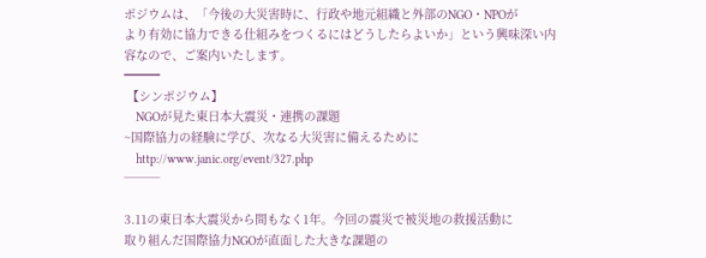ポジウムは、「今後の大災害時に、行政や地元組織と外部のNGO・NPOが
より有効に協力できる仕組みをつくるにはどうしたらよいか」という興味深い内
容なので、ご案内いたします。
━━━
 【シンポジウム】
    NGOが見た東日本大震災・連携の課題
~国際協力の経験に学び、次なる大災害に備えるために
    http://www.janic.org/event/327.php
───

3.11の東日本大震災から間もなく1年。今回の震災で被災地の救援活動に
取り組んだ国際協力NGOが直面した大きな課題の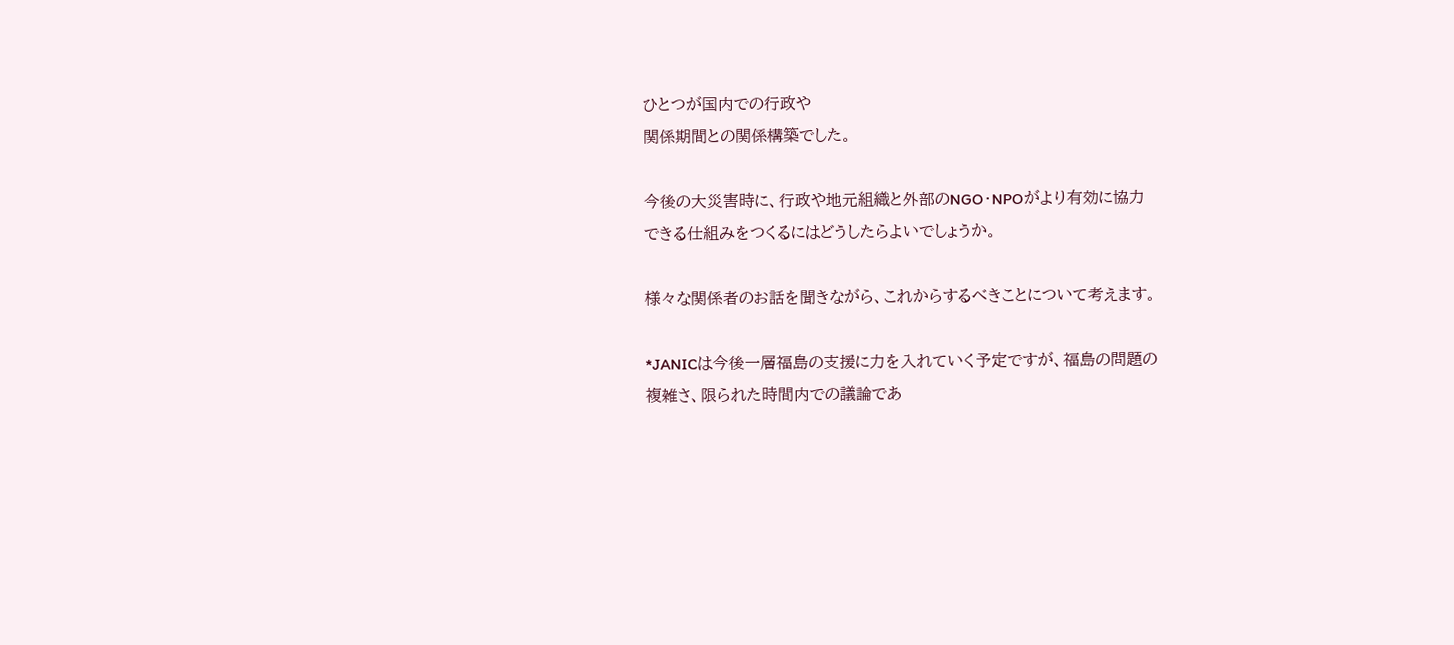ひとつが国内での行政や
関係期間との関係構築でした。

今後の大災害時に、行政や地元組織と外部のNGO・NPOがより有効に協力
できる仕組みをつくるにはどうしたらよいでしょうか。

様々な関係者のお話を聞きながら、これからするべきことについて考えます。

*JANICは今後一層福島の支援に力を入れていく予定ですが、福島の問題の
複雑さ、限られた時間内での議論であ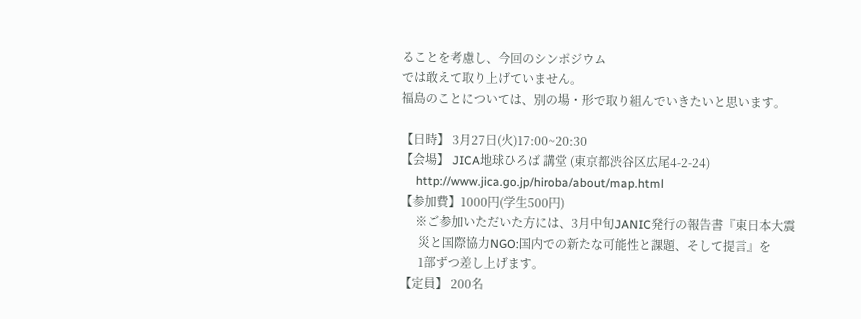ることを考慮し、今回のシンポジウム
では敢えて取り上げていません。
福島のことについては、別の場・形で取り組んでいきたいと思います。

【日時】 3月27日(火)17:00~20:30
【会場】 JICA地球ひろば 講堂 (東京都渋谷区広尾4-2-24)
     http://www.jica.go.jp/hiroba/about/map.html
【参加費】1000円(学生500円)
     ※ご参加いただいた方には、3月中旬JANIC発行の報告書『東日本大震
      災と国際協力NGO:国内での新たな可能性と課題、そして提言』を
      1部ずつ差し上げます。
【定員】 200名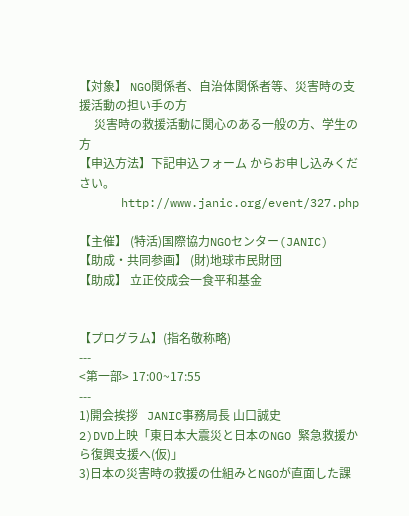【対象】 NGO関係者、自治体関係者等、災害時の支援活動の担い手の方
     災害時の救援活動に関心のある一般の方、学生の方
【申込方法】下記申込フォーム からお申し込みください。
      http://www.janic.org/event/327.php

【主催】 (特活)国際協力NGOセンター(JANIC)
【助成・共同参画】 (財)地球市民財団
【助成】 立正佼成会一食平和基金


【プログラム】(指名敬称略)
---
<第一部> 17:00~17:55
---
1)開会挨拶   JANIC事務局長 山口誠史
2)DVD上映「東日本大震災と日本のNGO 緊急救援から復興支援へ(仮)」
3)日本の災害時の救援の仕組みとNGOが直面した課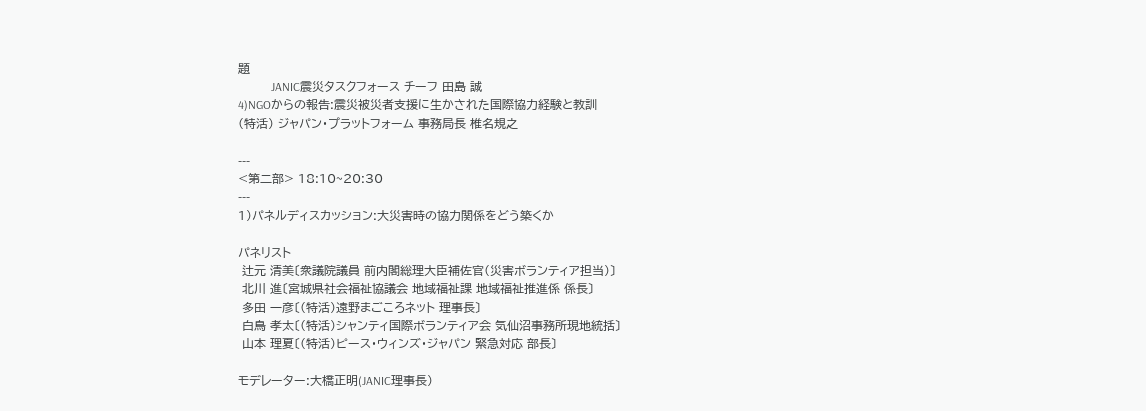題
           JANIC震災タスクフォース チーフ 田島 誠
4)NGOからの報告:震災被災者支援に生かされた国際協力経験と教訓
(特活) ジャパン・プラットフォーム 事務局長 椎名規之

---
<第二部> 18:10~20:30
---
1)パネルディスカッション:大災害時の協力関係をどう築くか

パネリスト
 辻元 清美〔衆議院議員 前内閣総理大臣補佐官(災害ボランティア担当)〕
 北川 進〔宮城県社会福祉協議会 地域福祉課 地域福祉推進係 係長〕
 多田 一彦〔(特活)遠野まごころネット 理事長〕
 白鳥 孝太〔(特活)シャンティ国際ボランティア会 気仙沼事務所現地統括〕
 山本 理夏〔(特活)ピース・ウィンズ・ジャパン 緊急対応 部長〕

モデレーター:大橋正明(JANIC理事長)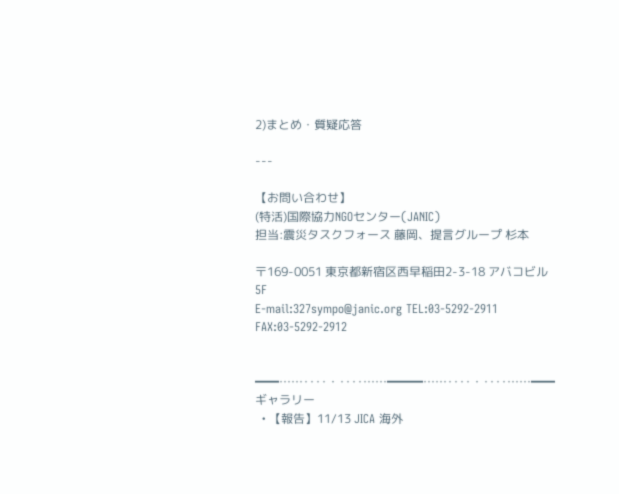2)まとめ・質疑応答

---

【お問い合わせ】
(特活)国際協力NGOセンター(JANIC)
担当:震災タスクフォース 藤岡、提言グループ 杉本

〒169-0051 東京都新宿区西早稲田2-3-18 アバコビル5F
E-mail:327sympo@janic.org TEL:03-5292-2911 FAX:03-5292-2912


━━……‥‥・‥‥……━━━……‥‥・‥‥……━━
ギャラリー
  • 【報告】11/13 JICA 海外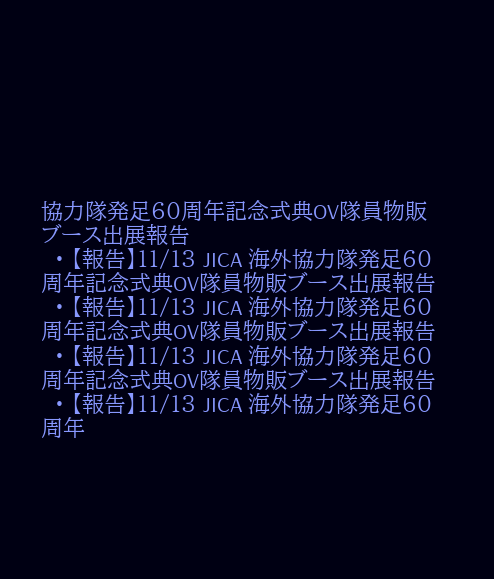協力隊発足60周年記念式典OV隊員物販ブース出展報告
  • 【報告】11/13 JICA 海外協力隊発足60周年記念式典OV隊員物販ブース出展報告
  • 【報告】11/13 JICA 海外協力隊発足60周年記念式典OV隊員物販ブース出展報告
  • 【報告】11/13 JICA 海外協力隊発足60周年記念式典OV隊員物販ブース出展報告
  • 【報告】11/13 JICA 海外協力隊発足60周年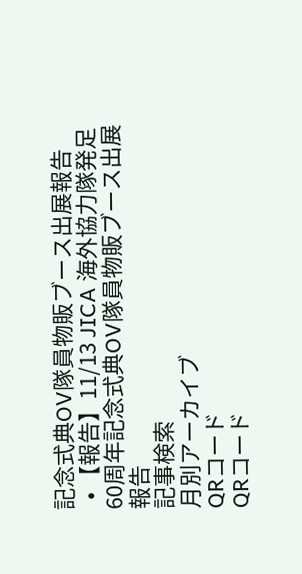記念式典OV隊員物販ブース出展報告
  • 【報告】11/13 JICA 海外協力隊発足60周年記念式典OV隊員物販ブース出展報告
記事検索
月別アーカイブ
QRコード
QRコード